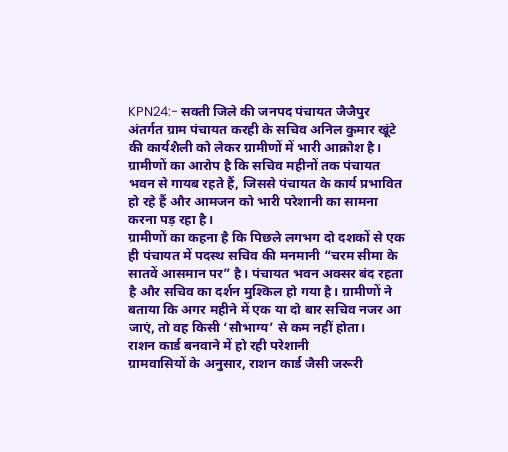KPN24:- सक्ती जिले की जनपद पंचायत जैजैपुर अंतर्गत ग्राम पंचायत करही के सचिव अनिल कुमार खूंटे की कार्यशैली को लेकर ग्रामीणों में भारी आक्रोश है। ग्रामीणों का आरोप है कि सचिव महीनों तक पंचायत भवन से गायब रहते हैं, जिससे पंचायत के कार्य प्रभावित हो रहे हैं और आमजन को भारी परेशानी का सामना करना पड़ रहा है।
ग्रामीणों का कहना है कि पिछले लगभग दो दशकों से एक ही पंचायत में पदस्थ सचिव की मनमानी “चरम सीमा के सातवें आसमान पर” है। पंचायत भवन अक्सर बंद रहता है और सचिव का दर्शन मुश्किल हो गया है। ग्रामीणों ने बताया कि अगर महीने में एक या दो बार सचिव नजर आ जाएं, तो वह किसी ‘सौभाग्य’ से कम नहीं होता।
राशन कार्ड बनवाने में हो रही परेशानी
ग्रामवासियों के अनुसार, राशन कार्ड जैसी जरूरी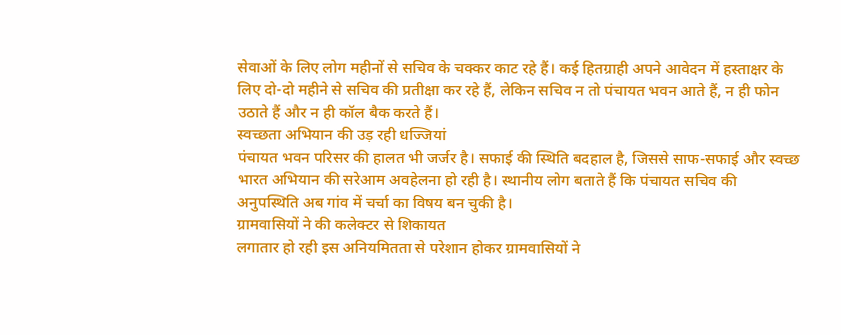सेवाओं के लिए लोग महीनों से सचिव के चक्कर काट रहे हैं। कई हितग्राही अपने आवेदन में हस्ताक्षर के लिए दो-दो महीने से सचिव की प्रतीक्षा कर रहे हैं, लेकिन सचिव न तो पंचायत भवन आते हैं, न ही फोन उठाते हैं और न ही कॉल बैक करते हैं।
स्वच्छता अभियान की उड़ रही धज्जियां
पंचायत भवन परिसर की हालत भी जर्जर है। सफाई की स्थिति बदहाल है, जिससे साफ-सफाई और स्वच्छ भारत अभियान की सरेआम अवहेलना हो रही है। स्थानीय लोग बताते हैं कि पंचायत सचिव की अनुपस्थिति अब गांव में चर्चा का विषय बन चुकी है।
ग्रामवासियों ने की कलेक्टर से शिकायत
लगातार हो रही इस अनियमितता से परेशान होकर ग्रामवासियों ने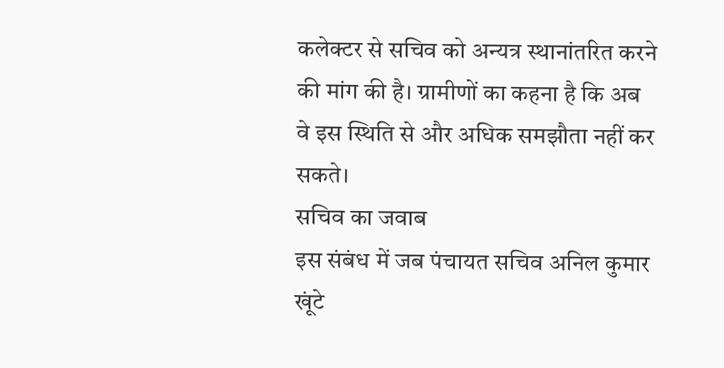कलेक्टर से सचिव को अन्यत्र स्थानांतरित करने की मांग की है। ग्रामीणों का कहना है कि अब वे इस स्थिति से और अधिक समझौता नहीं कर सकते।
सचिव का जवाब
इस संबंध में जब पंचायत सचिव अनिल कुमार खूंटे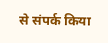से संपर्क किया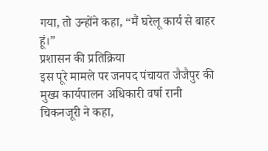गया, तो उन्होंने कहा, “मैं घरेलू कार्य से बाहर हूं।”
प्रशासन की प्रतिक्रिया
इस पूरे मामले पर जनपद पंचायत जैजैपुर की मुख्य कार्यपालन अधिकारी वर्षा रानी चिकनजूरी ने कहा,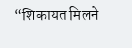“शिकायत मिलने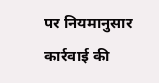पर नियमानुसार कार्रवाई की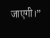जाएगी।”